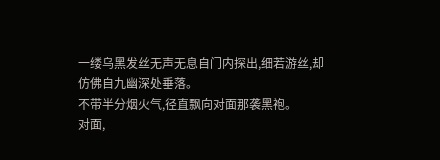一缕乌黑发丝无声无息自门内探出,细若游丝,却仿佛自九幽深处垂落。
不带半分烟火气,径直飘向对面那袭黑袍。
对面,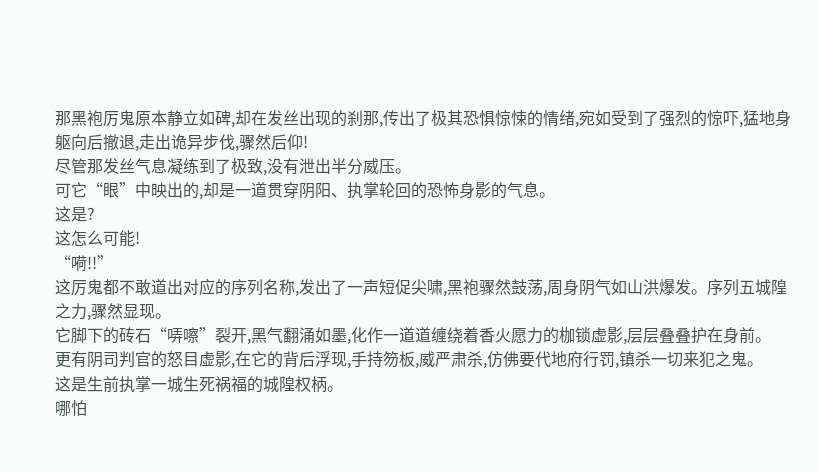那黑袍厉鬼原本静立如碑,却在发丝出现的刹那,传出了极其恐惧惊悚的情绪,宛如受到了强烈的惊吓,猛地身躯向后撤退,走出诡异步伐,骤然后仰!
尽管那发丝气息凝练到了极致,没有泄出半分威压。
可它“眼”中映出的,却是一道贯穿阴阳、执掌轮回的恐怖身影的气息。
这是?
这怎么可能!
“嗬!!”
这厉鬼都不敢道出对应的序列名称,发出了一声短促尖啸,黑袍骤然鼓荡,周身阴气如山洪爆发。序列五城隍之力,骤然显现。
它脚下的砖石“哢嚓”裂开,黑气翻涌如墨,化作一道道缠绕着香火愿力的枷锁虚影,层层叠叠护在身前。
更有阴司判官的怒目虚影,在它的背后浮现,手持笏板,威严肃杀,仿佛要代地府行罚,镇杀一切来犯之鬼。
这是生前执掌一城生死祸福的城隍权柄。
哪怕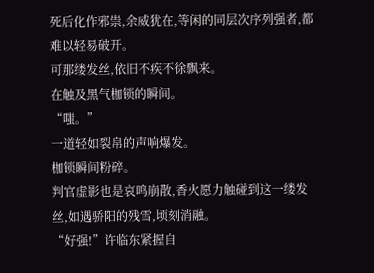死后化作邪祟,余威犹在,等闲的同层次序列强者,都难以轻易破开。
可那缕发丝,依旧不疾不徐飘来。
在触及黑气枷锁的瞬间。
“嗤。”
一道轻如裂帛的声响爆发。
枷锁瞬间粉碎。
判官虚影也是哀鸣崩散,香火愿力触碰到这一缕发丝,如遇骄阳的残雪,顷刻消融。
“好强!”许临东紧握自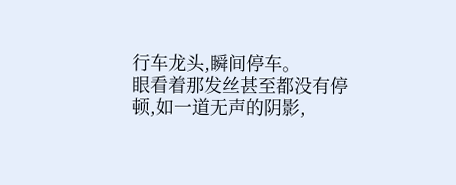行车龙头,瞬间停车。
眼看着那发丝甚至都没有停顿,如一道无声的阴影,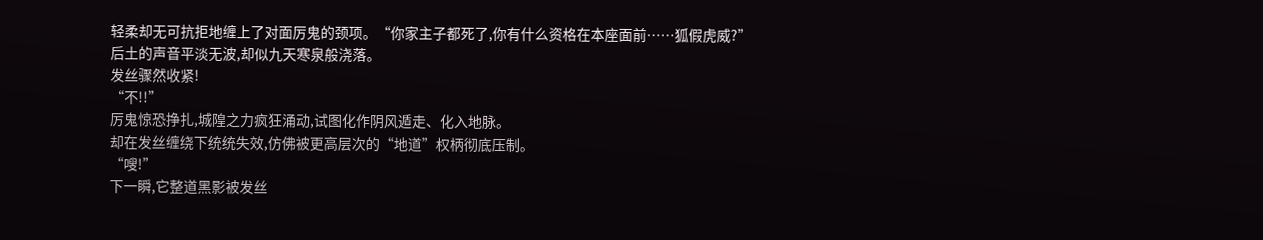轻柔却无可抗拒地缠上了对面厉鬼的颈项。“你家主子都死了,你有什么资格在本座面前……狐假虎威?”
后土的声音平淡无波,却似九天寒泉般浇落。
发丝骤然收紧!
“不!!”
厉鬼惊恐挣扎,城隍之力疯狂涌动,试图化作阴风遁走、化入地脉。
却在发丝缠绕下统统失效,仿佛被更高层次的“地道”权柄彻底压制。
“嗖!”
下一瞬,它整道黑影被发丝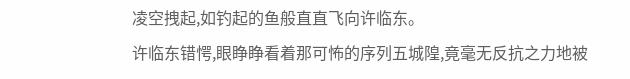凌空拽起,如钓起的鱼般直直飞向许临东。
许临东错愕,眼睁睁看着那可怖的序列五城隍,竟毫无反抗之力地被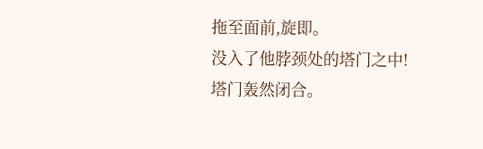拖至面前,旋即。
没入了他脖颈处的塔门之中!
塔门轰然闭合。